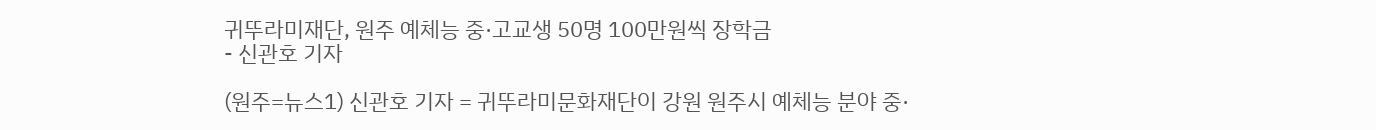귀뚜라미재단, 원주 예체능 중·고교생 50명 100만원씩 장학금
- 신관호 기자

(원주=뉴스1) 신관호 기자 = 귀뚜라미문화재단이 강원 원주시 예체능 분야 중·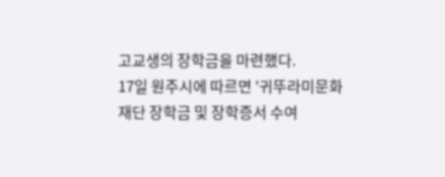고교생의 장학금을 마련했다.
17일 원주시에 따르면 '귀뚜라미문화재단 장학금 및 장학증서 수여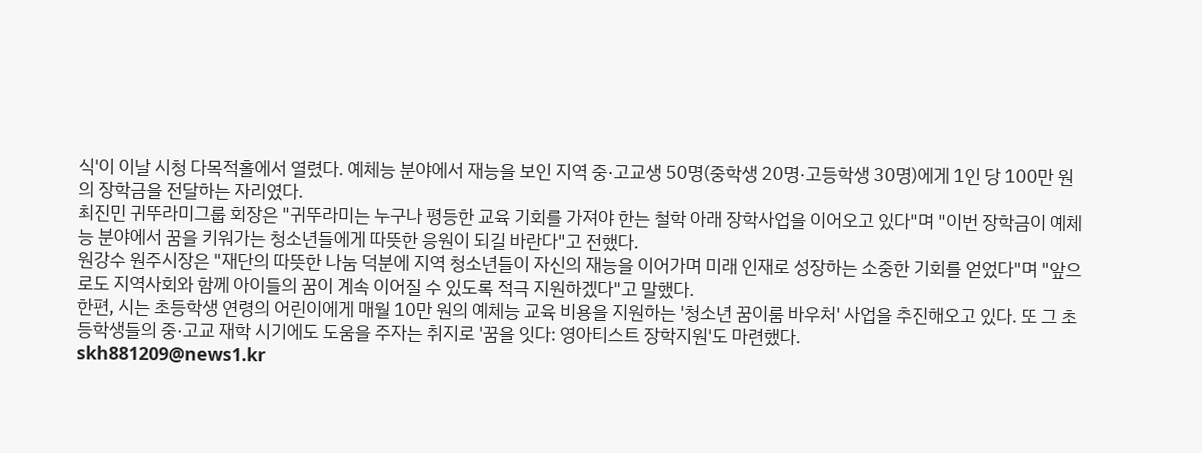식'이 이날 시청 다목적홀에서 열렸다. 예체능 분야에서 재능을 보인 지역 중·고교생 50명(중학생 20명·고등학생 30명)에게 1인 당 100만 원의 장학금을 전달하는 자리였다.
최진민 귀뚜라미그룹 회장은 "귀뚜라미는 누구나 평등한 교육 기회를 가져야 한는 철학 아래 장학사업을 이어오고 있다"며 "이번 장학금이 예체능 분야에서 꿈을 키워가는 청소년들에게 따뜻한 응원이 되길 바란다"고 전했다.
원강수 원주시장은 "재단의 따뜻한 나눔 덕분에 지역 청소년들이 자신의 재능을 이어가며 미래 인재로 성장하는 소중한 기회를 얻었다"며 "앞으로도 지역사회와 함께 아이들의 꿈이 계속 이어질 수 있도록 적극 지원하겠다"고 말했다.
한편, 시는 초등학생 연령의 어린이에게 매월 10만 원의 예체능 교육 비용을 지원하는 '청소년 꿈이룸 바우처' 사업을 추진해오고 있다. 또 그 초등학생들의 중·고교 재학 시기에도 도움을 주자는 취지로 '꿈을 잇다: 영아티스트 장학지원'도 마련했다.
skh881209@news1.kr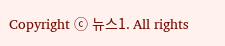Copyright ⓒ 뉴스1. All rights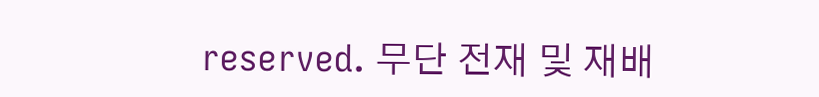reserved. 무단 전재 및 재배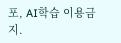포, AI학습 이용금지.